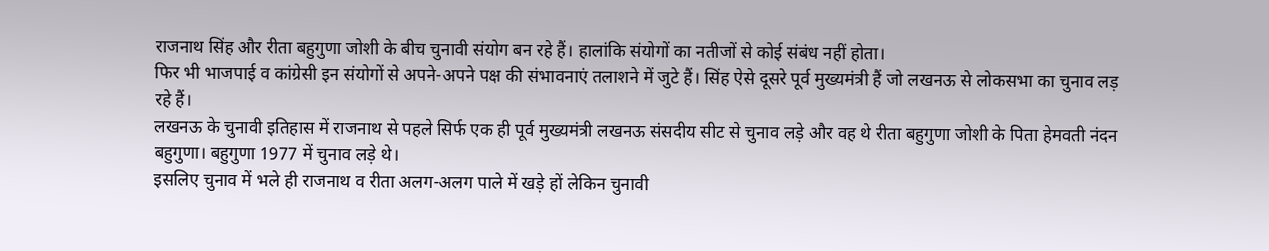राजनाथ सिंह और रीता बहुगुणा जोशी के बीच चुनावी संयोग बन रहे हैं। हालांकि संयोगों का नतीजों से कोई संबंध नहीं होता।
फिर भी भाजपाई व कांग्रेसी इन संयोगों से अपने-अपने पक्ष की संभावनाएं तलाशने में जुटे हैं। सिंह ऐसे दूसरे पूर्व मुख्यमंत्री हैं जो लखनऊ से लोकसभा का चुनाव लड़ रहे हैं।
लखनऊ के चुनावी इतिहास में राजनाथ से पहले सिर्फ एक ही पूर्व मुख्यमंत्री लखनऊ संसदीय सीट से चुनाव लड़े और वह थे रीता बहुगुणा जोशी के पिता हेमवती नंदन बहुगुणा। बहुगुणा 1977 में चुनाव लड़े थे।
इसलिए चुनाव में भले ही राजनाथ व रीता अलग-अलग पाले में खड़े हों लेकिन चुनावी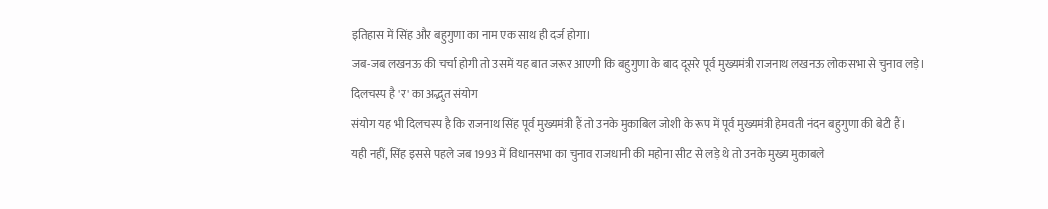इतिहास में सिंह और बहुगुणा का नाम एक साथ ही दर्ज होगा।
जब-जब लखनऊ की चर्चा होगी तो उसमें यह बात जरूर आएगी कि बहुगुणा के बाद दूसरे पूर्व मुख्यमंत्री राजनाथ लखनऊ लोकसभा से चुनाव लड़े।
दिलचस्प है 'र' का अद्भुत संयोग
संयोग यह भी दिलचस्प है कि राजनाथ सिंह पूर्व मुख्यमंत्री हैं तो उनके मुकाबिल जोशी के रूप में पूर्व मुख्यमंत्री हेमवती नंदन बहुगुणा की बेटी हैं।
यही नहीं, सिंह इससे पहले जब 1993 में विधानसभा का चुनाव राजधानी की महोना सीट से लड़े थे तो उनके मुख्य मुकाबले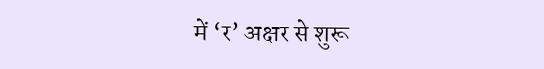में ‘र’ अक्षर से शुरू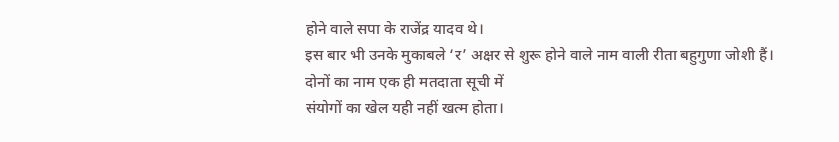होने वाले सपा के राजेंद्र यादव थे।
इस बार भी उनके मुकाबले ‘र’ अक्षर से शुरू होने वाले नाम वाली रीता बहुगुणा जोशी हैं।
दोनों का नाम एक ही मतदाता सूची में
संयोगों का खेल यही नहीं खत्म होता।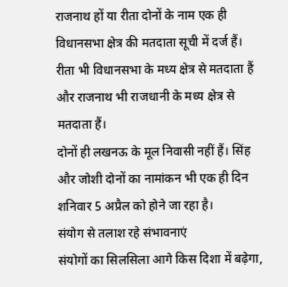राजनाथ हों या रीता दोनों के नाम एक ही विधानसभा क्षेत्र की मतदाता सूची में दर्ज हैं।
रीता भी विधानसभा के मध्य क्षेत्र से मतदाता हैं और राजनाथ भी राजधानी के मध्य क्षेत्र से मतदाता हैं।
दोनों ही लखनऊ के मूल निवासी नहीं हैं। सिंह और जोशी दोनों का नामांकन भी एक ही दिन शनिवार 5 अप्रैल को होने जा रहा है।
संयोग से तलाश रहे संभावनाएं
संयोगों का सिलसिला आगे किस दिशा में बढ़ेगा,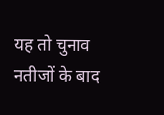यह तो चुनाव नतीजों के बाद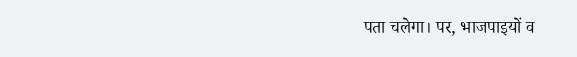पता चलेगा। पर, भाजपाइयों व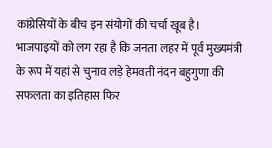कांग्रेसियों के बीच इन संयोगों की चर्चा खूब है।
भाजपाइयों को लग रहा है कि जनता लहर में पूर्व मुख्यमंत्री के रूप में यहां से चुनाव लड़े हेमवती नंदन बहुगुणा की सफलता का इतिहास फिर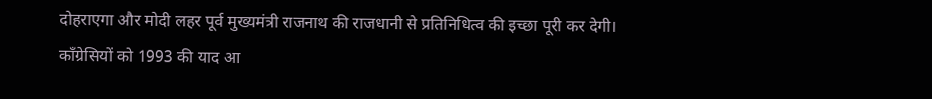दोहराएगा और मोदी लहर पूर्व मुख्यमंत्री राजनाथ की राजधानी से प्रतिनिधित्व की इच्छा पूरी कर देगी।
कॉंग्रेसियों को 1993 की याद आ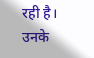रही है। उनके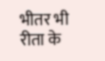भीतर भी रीता के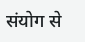संयोग से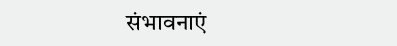संभावनाएं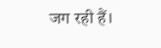जग रही हैं।